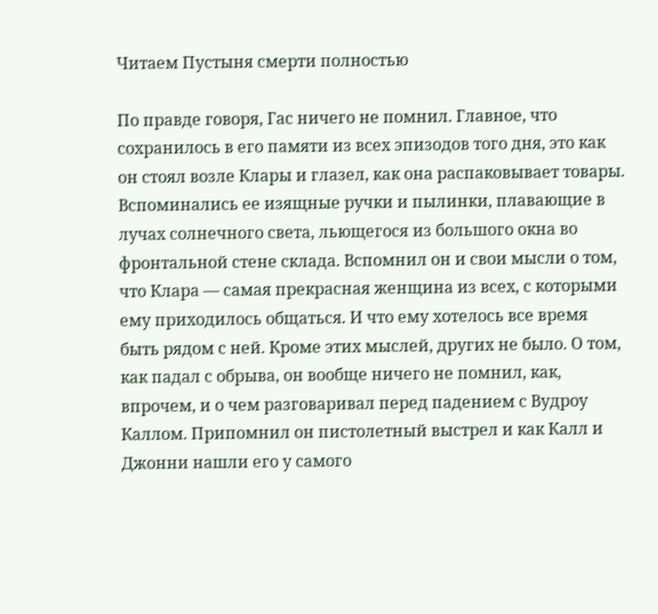Читаем Пустыня смерти полностью

По правде говоря, Гас ничего не помнил. Главное, что сохранилось в его памяти из всех эпизодов того дня, это как он стоял возле Клары и глазел, как она распаковывает товары. Вспоминались ее изящные ручки и пылинки, плавающие в лучах солнечного света, льющегося из большого окна во фронтальной стене склада. Вспомнил он и свои мысли о том, что Клара — самая прекрасная женщина из всех, с которыми ему приходилось общаться. И что ему хотелось все время быть рядом с ней. Кроме этих мыслей, других не было. О том, как падал с обрыва, он вообще ничего не помнил, как, впрочем, и о чем разговаривал перед падением с Вудроу Каллом. Припомнил он пистолетный выстрел и как Калл и Джонни нашли его у самого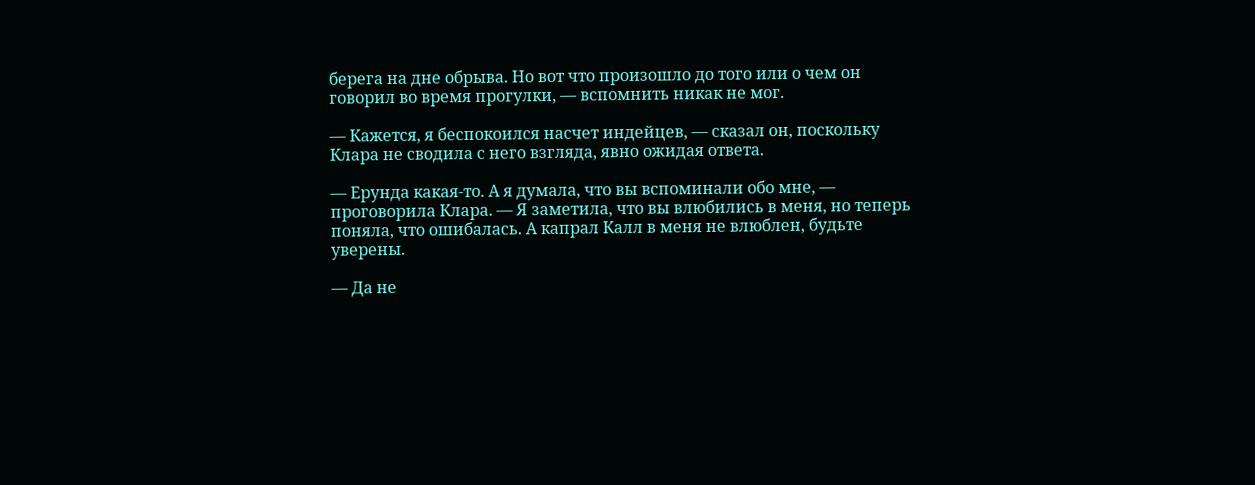берега на дне обрыва. Но вот что произошло до того или о чем он говорил во время прогулки, — вспомнить никак не мог.

— Кажется, я беспокоился насчет индейцев, — сказал он, поскольку Клара не сводила с него взгляда, явно ожидая ответа.

— Ерунда какая-то. А я думала, что вы вспоминали обо мне, — проговорила Клара. — Я заметила, что вы влюбились в меня, но теперь поняла, что ошибалась. А капрал Калл в меня не влюблен, будьте уверены.

— Да не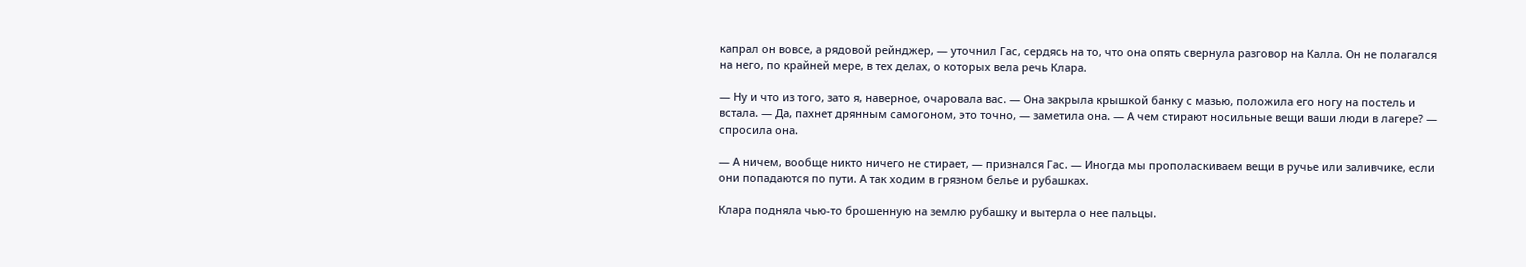капрал он вовсе, а рядовой рейнджер, — уточнил Гас, сердясь на то, что она опять свернула разговор на Калла. Он не полагался на него, по крайней мере, в тех делах, о которых вела речь Клара.

— Ну и что из того, зато я, наверное, очаровала вас. — Она закрыла крышкой банку с мазью, положила его ногу на постель и встала. — Да, пахнет дрянным самогоном, это точно, — заметила она. — А чем стирают носильные вещи ваши люди в лагере? — спросила она.

— А ничем, вообще никто ничего не стирает, — признался Гас. — Иногда мы прополаскиваем вещи в ручье или заливчике, если они попадаются по пути. А так ходим в грязном белье и рубашках.

Клара подняла чью-то брошенную на землю рубашку и вытерла о нее пальцы.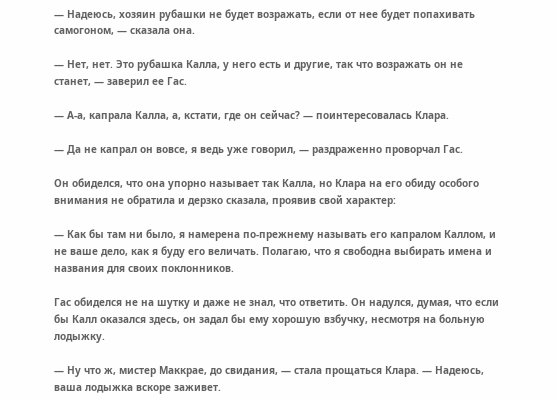— Надеюсь, хозяин рубашки не будет возражать, если от нее будет попахивать самогоном, — сказала она.

— Нет, нет. Это рубашка Калла, у него есть и другие, так что возражать он не станет, — заверил ее Гас.

— А-а, капрала Калла, а, кстати, где он сейчас? — поинтересовалась Клара.

— Да не капрал он вовсе, я ведь уже говорил, — раздраженно проворчал Гас.

Он обиделся, что она упорно называет так Калла, но Клара на его обиду особого внимания не обратила и дерзко сказала, проявив свой характер:

— Как бы там ни было, я намерена по-прежнему называть его капралом Каллом, и не ваше дело, как я буду его величать. Полагаю, что я свободна выбирать имена и названия для своих поклонников.

Гас обиделся не на шутку и даже не знал, что ответить. Он надулся, думая, что если бы Калл оказался здесь, он задал бы ему хорошую взбучку, несмотря на больную лодыжку.

— Ну что ж, мистер Маккрае, до свидания, — стала прощаться Клара. — Надеюсь, ваша лодыжка вскоре заживет.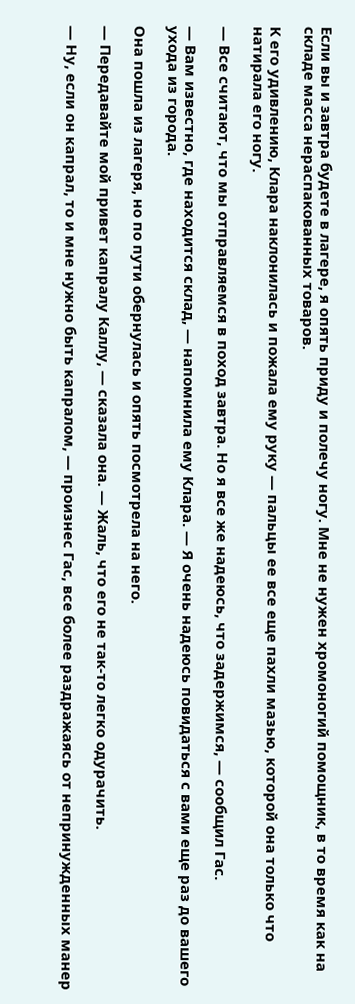Если вы и завтра будете в лагере, я опять приду и полечу ногу. Мне не нужен хромоногий помощник, в то время как на складе масса нераспакованных товаров.

К его удивлению, Клара наклонилась и пожала ему руку — пальцы ее все еще пахли мазью, которой она только что натирала его ногу.

— Все считают, что мы отправляемся в поход завтра. Но я все же надеюсь, что задержимся, — сообщил Гас.

— Вам известно, где находится склад, — напомнила ему Клара. — Я очень надеюсь повидаться с вами еще раз до вашего ухода из города.

Она пошла из лагеря, но по пути обернулась и опять посмотрела на него.

— Передавайте мой привет капралу Каллу, — сказала она. — Жаль, что его не так-то легко одурачить.

— Ну, если он капрал, то и мне нужно быть капралом, — произнес Гас, все более раздражаясь от непринужденных манер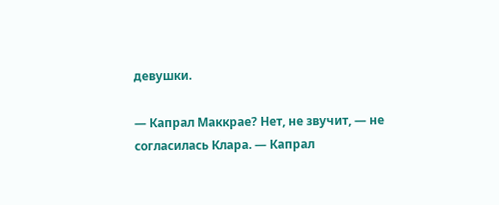девушки.

— Капрал Маккрае? Нет, не звучит, — не согласилась Клара. — Капрал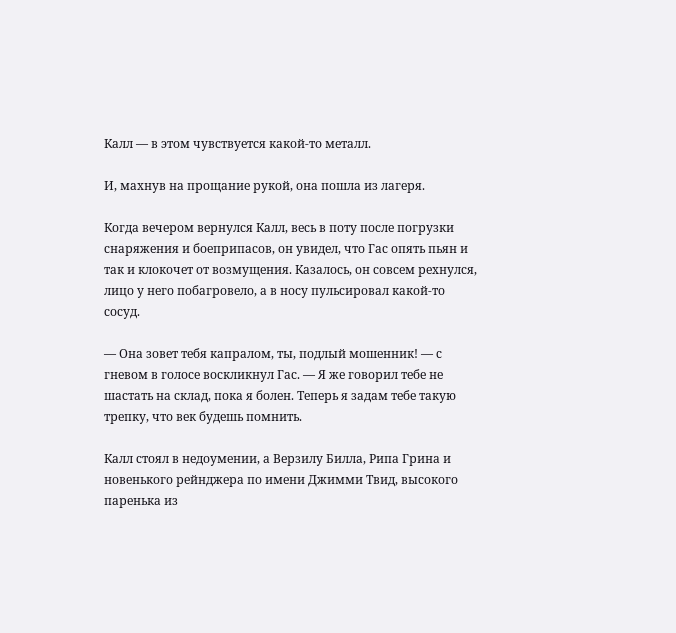Калл — в этом чувствуется какой-то металл.

И, махнув на прощание рукой, она пошла из лагеря.

Когда вечером вернулся Калл, весь в поту после погрузки снаряжения и боеприпасов, он увидел, что Гас опять пьян и так и клокочет от возмущения. Казалось, он совсем рехнулся, лицо у него побагровело, а в носу пульсировал какой-то сосуд.

— Она зовет тебя капралом, ты, подлый мошенник! — с гневом в голосе воскликнул Гас. — Я же говорил тебе не шастать на склад, пока я болен. Теперь я задам тебе такую трепку, что век будешь помнить.

Калл стоял в недоумении, а Верзилу Билла, Рипа Грина и новенького рейнджера по имени Джимми Твид, высокого паренька из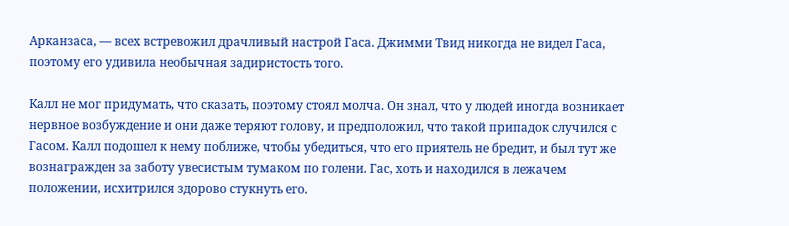Арканзаса, — всех встревожил драчливый настрой Гаса. Джимми Твид никогда не видел Гаса, поэтому его удивила необычная задиристость того.

Калл не мог придумать, что сказать, поэтому стоял молча. Он знал, что у людей иногда возникает нервное возбуждение и они даже теряют голову, и предположил, что такой припадок случился с Гасом. Калл подошел к нему поближе, чтобы убедиться, что его приятель не бредит, и был тут же вознагражден за заботу увесистым тумаком по голени. Гас, хоть и находился в лежачем положении, исхитрился здорово стукнуть его.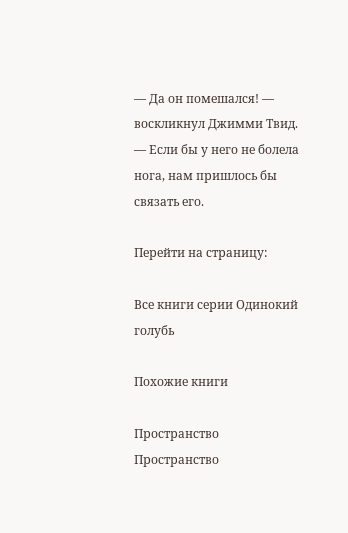— Да он помешался! — воскликнул Джимми Твид. — Если бы у него не болела нога, нам пришлось бы связать его.

Перейти на страницу:

Все книги серии Одинокий голубь

Похожие книги

Пространство
Пространство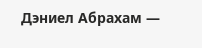Дэниел Абрахам —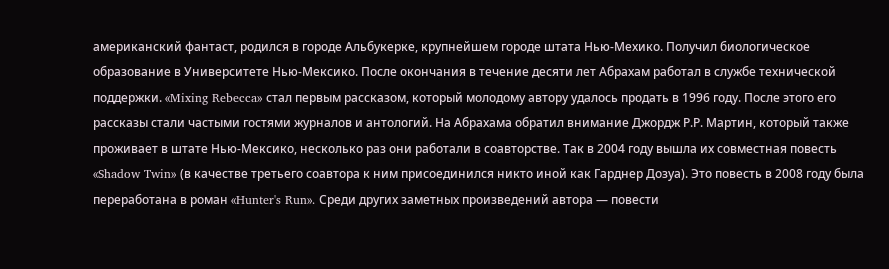американский фантаст, родился в городе Альбукерке, крупнейшем городе штата Нью-Мехико. Получил биологическое образование в Университете Нью-Мексико. После окончания в течение десяти лет Абрахам работал в службе технической поддержки. «Mixing Rebecca» стал первым рассказом, который молодому автору удалось продать в 1996 году. После этого его рассказы стали частыми гостями журналов и антологий. На Абрахама обратил внимание Джордж Р.Р. Мартин, который также проживает в штате Нью-Мексико, несколько раз они работали в соавторстве. Так в 2004 году вышла их совместная повесть «Shadow Twin» (в качестве третьего соавтора к ним присоединился никто иной как Гарднер Дозуа). Это повесть в 2008 году была переработана в роман «Hunter's Run». Среди других заметных произведений автора — повести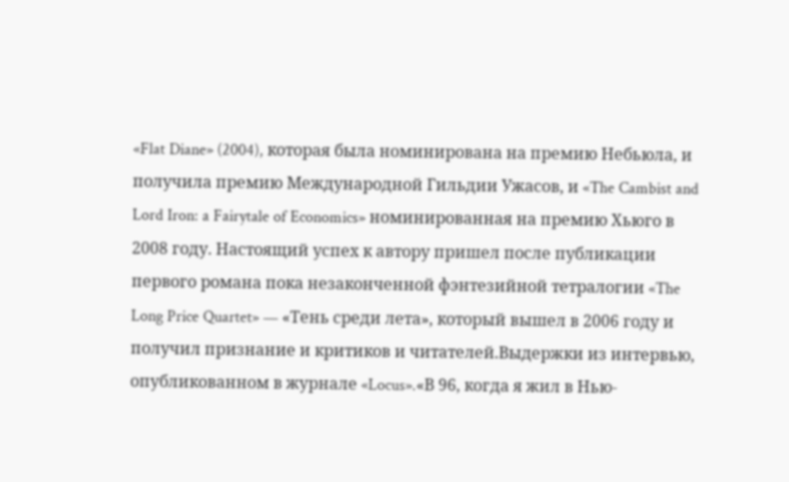«Flat Diane» (2004), которая была номинирована на премию Небьюла, и получила премию Международной Гильдии Ужасов, и «The Cambist and Lord Iron: a Fairytale of Economics» номинированная на премию Хьюго в 2008 году. Настоящий успех к автору пришел после публикации первого романа пока незаконченной фэнтезийной тетралогии «The Long Price Quartet» — «Тень среди лета», который вышел в 2006 году и получил признание и критиков и читателей.Выдержки из интервью, опубликованном в журнале «Locus».«В 96, когда я жил в Нью-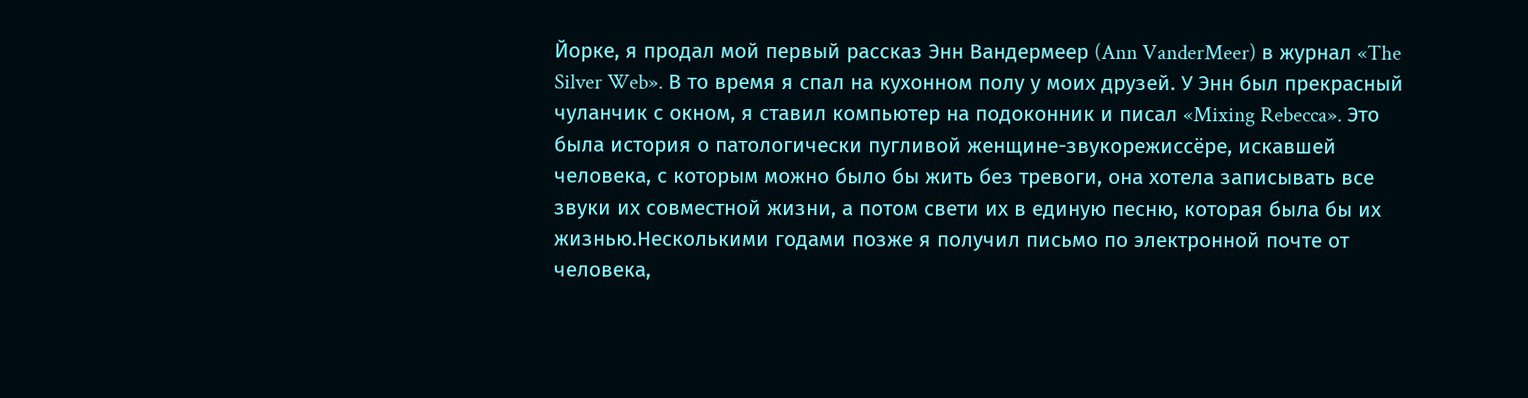Йорке, я продал мой первый рассказ Энн Вандермеер (Ann VanderMeer) в журнал «The Silver Web». В то время я спал на кухонном полу у моих друзей. У Энн был прекрасный чуланчик с окном, я ставил компьютер на подоконник и писал «Mixing Rebecca». Это была история о патологически пугливой женщине-звукорежиссёре, искавшей человека, с которым можно было бы жить без тревоги, она хотела записывать все звуки их совместной жизни, а потом свети их в единую песню, которая была бы их жизнью.Несколькими годами позже я получил письмо по электронной почте от человека,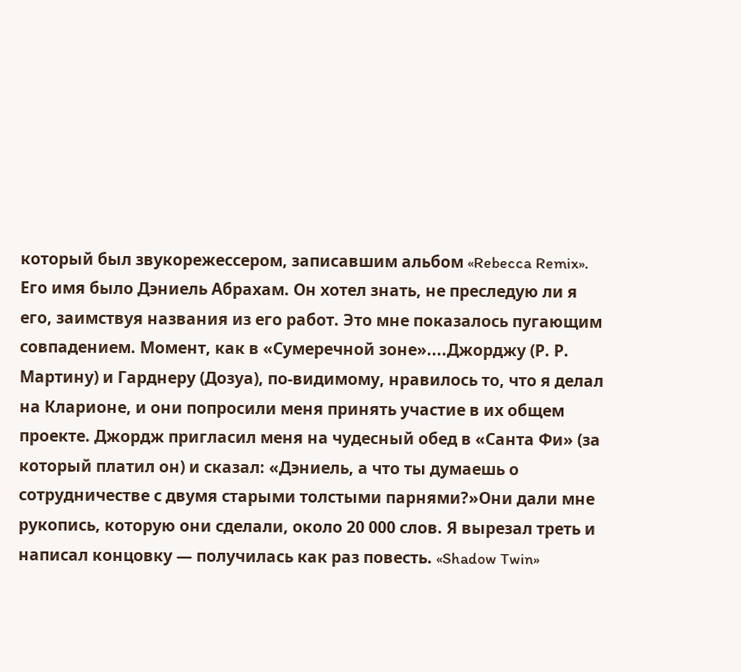который был звукорежессером, записавшим альбом «Rebecca Remix». Его имя было Дэниель Абрахам. Он хотел знать, не преследую ли я его, заимствуя названия из его работ. Это мне показалось пугающим совпадением. Момент, как в «Сумеречной зоне»....Джорджу (Р. Р. Мартину) и Гарднеру (Дозуа), по-видимому, нравилось то, что я делал на Кларионе, и они попросили меня принять участие в их общем проекте. Джордж пригласил меня на чудесный обед в «Санта Фи» (за который платил он) и сказал: «Дэниель, а что ты думаешь о сотрудничестве с двумя старыми толстыми парнями?»Они дали мне рукопись, которую они сделали, около 20 000 слов. Я вырезал треть и написал концовку — получилась как раз повесть. «Shadow Twin»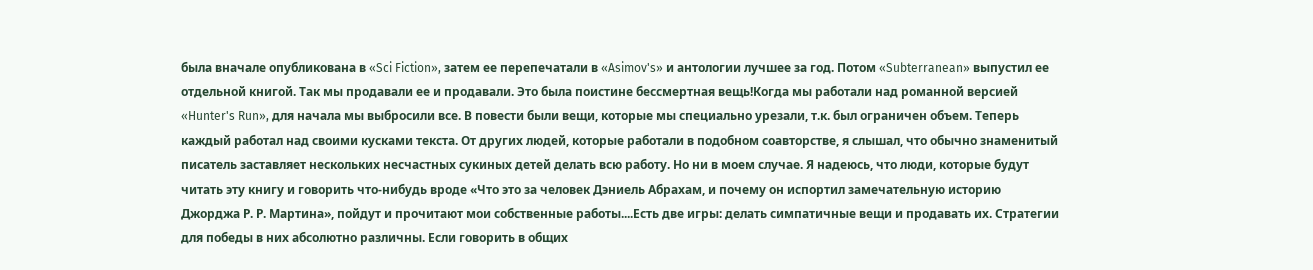была вначале опубликована в «Sci Fiction», затем ее перепечатали в «Asimov's» и антологии лучшее за год. Потом «Subterranean» выпустил ее отдельной книгой. Так мы продавали ее и продавали. Это была поистине бессмертная вещь!Когда мы работали над романной версией «Hunter's Run», для начала мы выбросили все. В повести были вещи, которые мы специально урезали, т.к. был ограничен объем. Теперь каждый работал над своими кусками текста. От других людей, которые работали в подобном соавторстве, я слышал, что обычно знаменитый писатель заставляет нескольких несчастных сукиных детей делать всю работу. Но ни в моем случае. Я надеюсь, что люди, которые будут читать эту книгу и говорить что-нибудь вроде «Что это за человек Дэниель Абрахам, и почему он испортил замечательную историю Джорджа Р. Р. Мартина», пойдут и прочитают мои собственные работы....Есть две игры: делать симпатичные вещи и продавать их. Стратегии для победы в них абсолютно различны. Если говорить в общих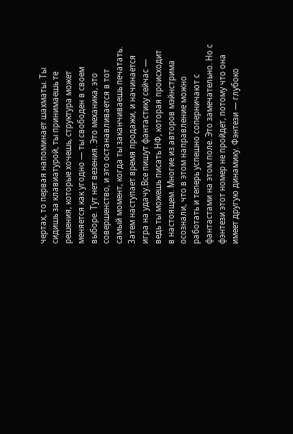чертах, то первая напоминает шахматы. Ты сидишь за клавиатурой, ты принимаешь те решения, которые хочешь, структура может меняется как угодно — ты свободен в своем выборе. Тут нет везения. Это механика, это совершенство, и это останавливается в тот самый момент, когда ты заканчиваешь печатать. Затем наступает время продажи, и начинается игра на удачу.Все пишут фантастику сейчас — ведь ты можешь писать НФ, которая происходит в настоящем. Многие из авторов мэйнстрима осознали, что в этом направление можно работать и теперь успешно соперничают с фантастами на этом поле. Это замечательно. Но с фэнтези этот номер не пройдет, потому что она имеет другую динамику. Фэнтези — глубоко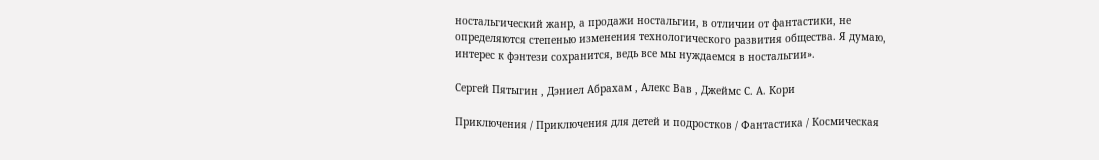ностальгический жанр, а продажи ностальгии, в отличии от фантастики, не определяются степенью изменения технологического развития общества. Я думаю, интерес к фэнтези сохранится, ведь все мы нуждаемся в ностальгии».

Сергей Пятыгин , Дэниел Абрахам , Алекс Вав , Джеймс С. А. Кори

Приключения / Приключения для детей и подростков / Фантастика / Космическая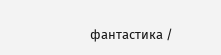фантастика /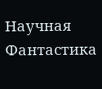Научная Фантастика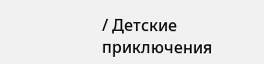/ Детские приключения